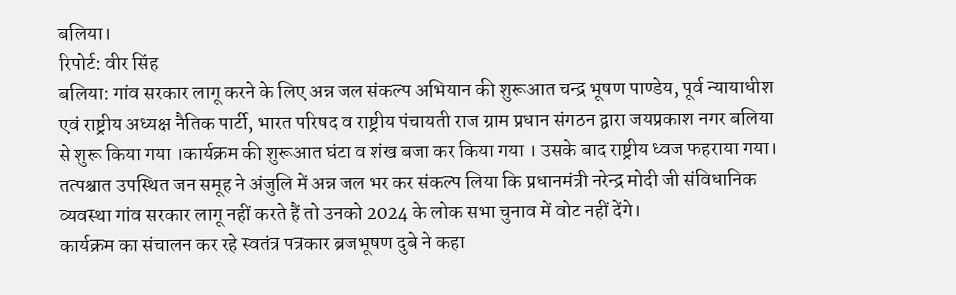बलिया।
रिपोर्ट: वीर सिंह
बलिया: गांव सरकार लागू करने के लिए अन्न जल संकल्प अभियान की शुरूआत चन्द्र भूषण पाण्डेय, पूर्व न्यायाधीश एवं राष्ट्रीय अध्यक्ष नैतिक पार्टी, भारत परिषद व राष्ट्रीय पंचायती राज ग्राम प्रधान संगठन द्वारा जयप्रकाश नगर बलिया से शुरू किया गया ।कार्यक्रम की शुरूआत घंटा व शंख बजा कर किया गया । उसके बाद राष्ट्रीय ध्वज फहराया गया। तत्पश्चात उपस्थित जन समूह ने अंजुलि में अन्न जल भर कर संकल्प लिया कि प्रधानमंत्री नरेन्द्र मोदी जी संविधानिक व्यवस्था गांव सरकार लागू नहीं करते हैं तो उनको 2024 के लोक सभा चुनाव में वोट नहीं देंगे।
कार्यक्रम का संचालन कर रहे स्वतंत्र पत्रकार ब्रजभूषण दुबे ने कहा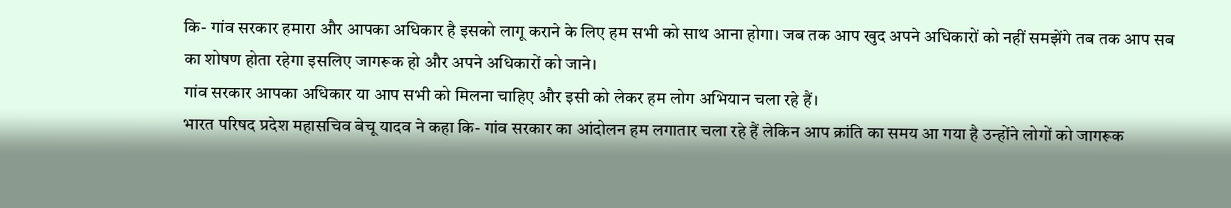कि- गांव सरकार हमारा और आपका अधिकार है इसको लागू कराने के लिए हम सभी को साथ आना होगा। जब तक आप खुद अपने अधिकारों को नहीं समझेंगे तब तक आप सब का शोषण होता रहेगा इसलिए जागरूक हो और अपने अधिकारों को जाने।
गांव सरकार आपका अधिकार या आप सभी को मिलना चाहिए और इसी को लेकर हम लोग अभियान चला रहे हैं।
भारत परिषद प्रदेश महासचिव बेचू यादव ने कहा कि- गांव सरकार का आंदोलन हम लगातार चला रहे हैं लेकिन आप क्रांति का समय आ गया है उन्होंने लोगों को जागरूक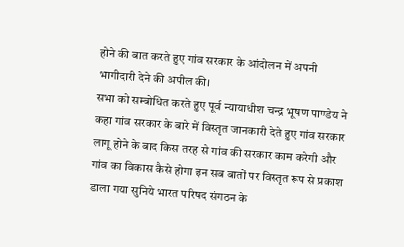होने की बात करते हुए गांव सरकार के आंदोलन में अपनी भागीदारी देने की अपील की।
सभा को सम्बोधित करते हुए पूर्व न्यायाधीश चन्द्र भूषण पाण्डेय ने कहा गांव सरकार के बारे में विस्तृत जानकारी देते हुए गांव सरकार लागू होने के बाद किस तरह से गांव की सरकार काम करेगी और गांव का विकास कैसे होगा इन सब बातों पर विस्तृत रूप से प्रकाश डाला गया सुनिये भारत परिषद संगठन के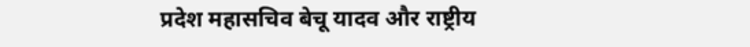प्रदेश महासचिव बेचू यादव और राष्ट्रीय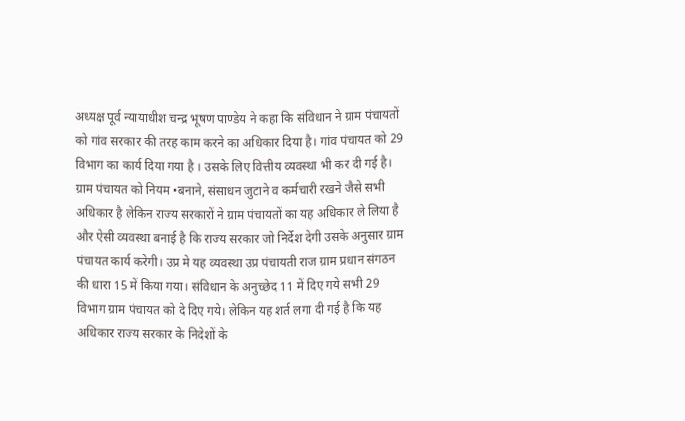अध्यक्ष पूर्व न्यायाधीश चन्द्र भूषण पाण्डेय ने कहा कि संविधान ने ग्राम पंचायतों को गांव सरकार की तरह काम करने का अधिकार दिया है। गांव पंचायत को 29 विभाग का कार्य दिया गया है । उसके लिए वित्तीय व्यवस्था भी कर दी गई है। ग्राम पंचायत को नियम •बनाने, संसाधन जुटाने व कर्मचारी रखने जैसे सभी अधिकार है लेकिन राज्य सरकारों ने ग्राम पंचायतों का यह अधिकार ले लिया है और ऐसी व्यवस्था बनाई है कि राज्य सरकार जो निर्देश देगी उसके अनुसार ग्राम पंचायत कार्य करेगी। उप्र मे यह व्यवस्था उप्र पंचायती राज ग्राम प्रधान संगठन की धारा 15 में किया गया। संविधान के अनुच्छेद 11 में दिए गये सभी 29 विभाग ग्राम पंचायत को दे दिए गये। लेकिन यह शर्त लगा दी गई है कि यह अधिकार राज्य सरकार के निदेशों के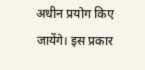अधीन प्रयोग किए जायेंगे। इस प्रकार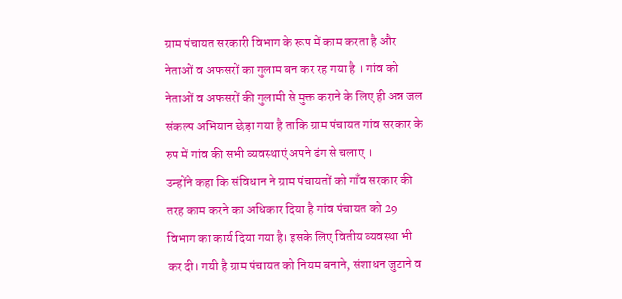ग्राम पंचायत सरकारी विभाग के रूप में काम करता है और नेताओं व अफसरों का गुलाम बन कर रह गया है । गांव को नेताओं व अफसरों की गुलामी से मुक्त कराने के लिए ही अन्न जल संकल्प अभियान छेड़ा गया है ताकि ग्राम पंचायत गांव सरकार के रुप में गांव की सभी व्यवस्थाएं अपने ढंग से चलाए ।
उन्होंने कहा कि संविधान ने ग्राम पंचायतों को गाँव सरकार की तरह काम करने का अधिकार दिया है गांव पंचायत को 29 विभाग का कार्य दिया गया है। इसके लिए वितीय व्यवस्था भी कर दी। गयी है ग्राम पंचायत को नियम बनाने, संशाधन जुटाने व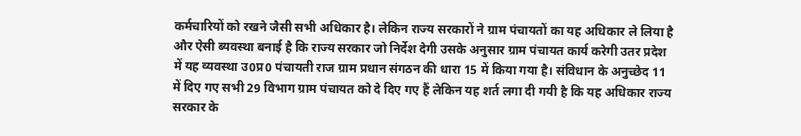कर्मचारियों को रखने जैसी सभी अधिकार है। लेकिन राज्य सरकारों ने ग्राम पंचायतों का यह अधिकार ले लिया है और ऐसी ब्यवस्था बनाई है कि राज्य सरकार जो निर्देश देगी उसके अनुसार ग्राम पंचायत कार्य करेगी उतर प्रदेश में यह व्यवस्था उ0प्र0 पंचायती राज ग्राम प्रधान संगठन की धारा 15 में किया गया है। संविधान के अनुच्छेद 11 में दिए गए सभी 29 विभाग ग्राम पंचायत को दे दिए गए हैं लेकिन यह शर्त लगा दी गयी है कि यह अधिकार राज्य सरकार के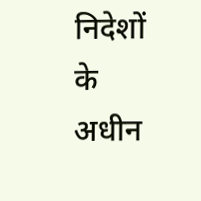निदेशों के अधीन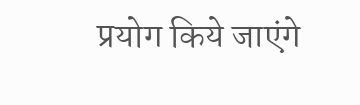प्रयोग किये जाएंगे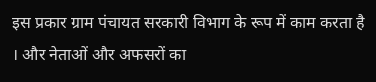इस प्रकार ग्राम पंचायत सरकारी विभाग के रूप में काम करता है । और नेताओं और अफसरों का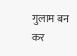गुलाम बन कर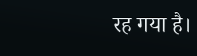रह गया है।